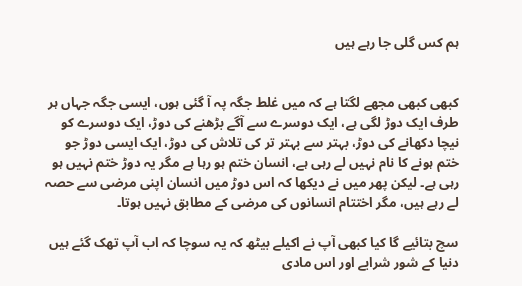ہم کس گلی جا رہے ہیں


کبھی کبھی مجھے لگتا ہے کہ میں غلط جگہ پہ آ گئی ہوں، ایسی جگہ جہاں ہر طرف ایک دوڑ لگی ہے، ایک دوسرے سے آگے بڑھنے کی دوڑ، ایک دوسرے کو نیچا دکھانے کی دوڑ، بہتر سے بہتر تر کی تلاش کی دوڑ، ایک ایسی دوڑ جو ختم ہونے کا نام نہیں لے رہی ہے، انسان ختم ہو رہا ہے مگر یہ دوڑ ختم نہیں ہو رہی ہے۔ لیکن پھر میں نے دیکھا کہ اس دوڑ میں انسان اپنی مرضی سے حصہ لے رہے ہیں، مگر اختتام انسانوں کی مرضی کے مطابق نہیں ہوتا۔

سچ بتائیے گا کیا کبھی آپ نے اکیلے بیٹھ کہ یہ سوچا کہ اب آپ تھک گئے ہیں دنیا کے شور شرابے اور اس مادی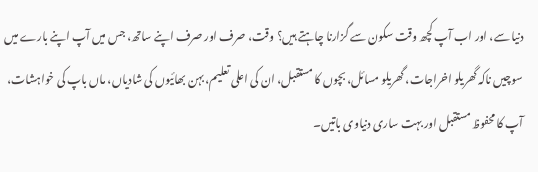دنیا سے، اور اب آپ کچھ وقت سکون سے گزارنا چاہتے ہیں؟ وقت، صرف اور صرف اپنے ساتھ، جس میں آپ اپنے بارے میں سوچیں ناکہ گھریلو اخراجات، گھریلو مسائل، بچوں کا مستقبل، ان کی اعلی تعلیم، بہن بھائیوں کی شادیاں، ماں باپ کی خواہشات، آپ کا محفوظ مستقبل اور بہت ساری دنیاوی باتیں۔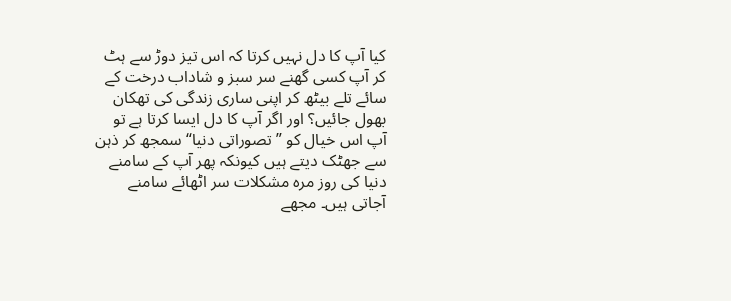کیا آپ کا دل نہیں کرتا کہ اس تیز دوڑ سے ہٹ کر آپ کسی گھنے سر سبز و شاداب درخت کے سائے تلے بیٹھ کر اپنی ساری زندگی کی تھکان بھول جائیں؟ اور اگر آپ کا دل ایسا کرتا ہے تو آپ اس خیال کو ”تصوراتی دنیا“ سمجھ کر ذہن سے جھٹک دیتے ہیں کیونکہ پھر آپ کے سامنے دنیا کی روز مرہ مشکلات سر اٹھائے سامنے آجاتی ہیں۔ مجھے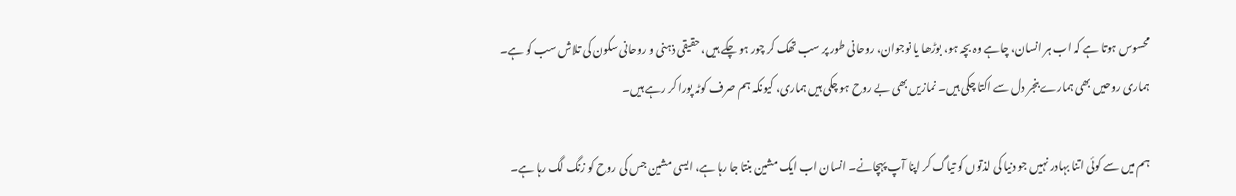محسوس ہوتا ہے کہ اب ہر انسان، چاہے وہ بچہ ہو، بوڑھا یا نوجوان، روحانی طور پر سب تھک کر چور ہو چکے ہیں، حقیقی ذہنی و روحانی سکون کی تلاش سب کو ہے۔ ہماری روحیں بھی ہمارے بنجر دل سے اکتا چکی ہیں۔ نمازیں بھی بے روح ہو چکی ہیں ہماری، کیونکہ ہم صرف کوٹہ پورا کر رہے ہیں۔

ہم میں سے کوئی اتنا بہادر نہیں جو دنیا کی لذتوں کو تیاگ کر اپنا آپ پہچانے۔ انسان اب ایک مشین بنتا جا رہا ہے، ایسی مشین جس کی روح کو زنگ لگ رہا ہے۔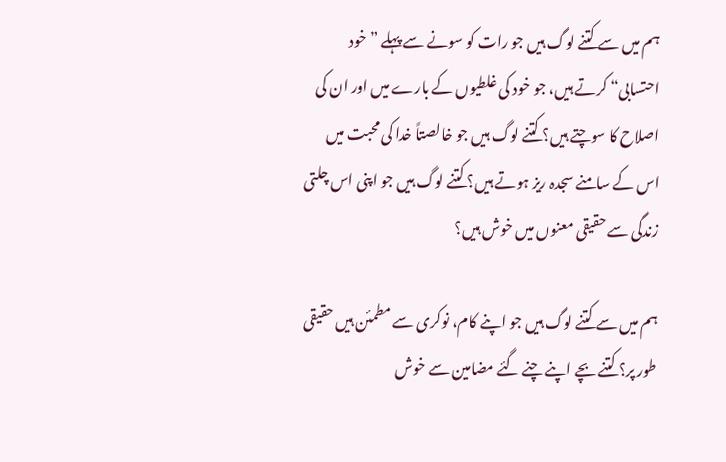ہم میں سے کتنے لوگ ہیں جو رات کو سونے سے پہلے ”خود احتسابی“ کرتے ہیں، جو خود کی غلطیوں کے بارے میں اور ان کی اصلاح کا سوچتے ہیں؟ کتنے لوگ ہیں جو خالصتاً خدا کی محبت میں اس کے سامنے سجدہ ریز ہوتے ہیں؟ کتنے لوگ ہیں جو اپنی اس چلتی زندگی سے حقیقی معنوں میں خوش ہیں؟

ہم میں سے کتنے لوگ ہیں جو اپنے کام، نوکری سے مطمئن ہیں حقیقی طور پر؟ کتنے بچے اپنے چنے گئے مضامین سے خوش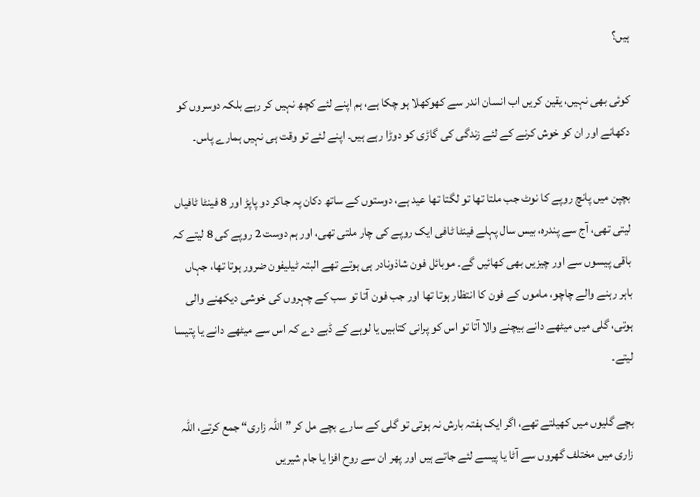ہیں؟

کوئی بھی نہیں، یقین کریں اب انسان اندر سے کھوکھلا ہو چکا ہے، ہم اپنے لئے کچھ نہیں کر رہے بلکہ دوسروں کو دکھانے اور ان کو خوش کرنے کے لئے زندگی کی گاڑی کو دوڑا رہے ہیں۔ اپنے لئے تو وقت ہی نہیں ہمارے پاس۔

بچپن میں پانچ روپے کا نوٹ جب ملتا تھا تو لگتا تھا عید ہے، دوستوں کے ساتھ دکان پہ جاکر دو پاپڑ اور 8 فینٹا ٹافیاں لیتی تھی، آج سے پندرہ، بیس سال پہلے فینٹا ٹافی ایک روپے کی چار ملتی تھی، اور ہم دوست 2 روپے کی 8 لیتے کہ باقی پیسوں سے اور چیزیں بھی کھائیں گے۔ موبائل فون شاذونادر ہی ہوتے تھے البتہ ٹیلیفون ضرور ہوتا تھا، جہاں باہر رہنے والے چاچو، ماموں کے فون کا انتظار ہوتا تھا اور جب فون آتا تو سب کے چہروں کی خوشی دیکھنے والی ہوتی، گلی میں میٹھے دانے بیچنے والا آتا تو اس کو پرانی کتابیں یا لوہے کے ڈبے دے کہ اس سے میٹھے دانے یا پتیسا لیتے۔

بچے گلیوں میں کھیلتے تھے، اگر ایک ہفتہ بارش نہ ہوتی تو گلی کے سارے بچے مل کر ”اللہ زاری“ جمع کرتے، اللہ زاری میں مختلف گھروں سے آٹا یا پیسے لئے جاتے ہیں اور پھر ان سے روح افزا یا جام شیریں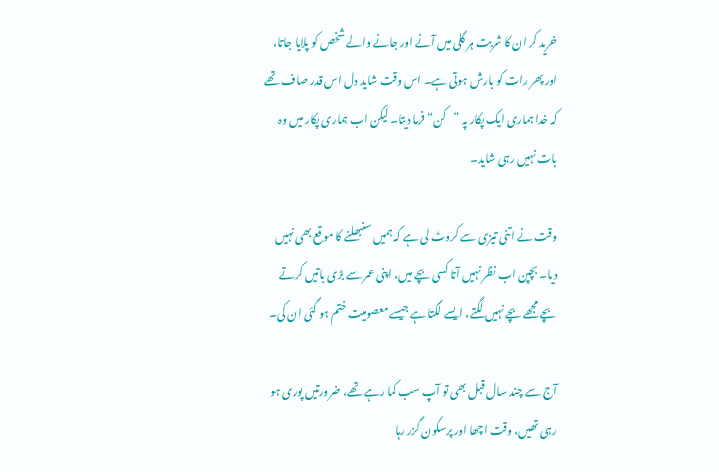خرید کر ان کا شربت ہر گلی میں آنے اور جانے والے شخص کو پلایا جاتا، اور پھر رات کو بارش ہوتی ہے۔ اس وقت شاید دل اس قدر صاف تھے کہ خدا ہماری ایک پکار پہ ”کن“ فرما دیتا۔ لیکن اب ہماری پکار میں وہ بات نہیں رہی شاید۔

وقت نے اتنی تیزی سے کروٹ لی ہے کہ ہمیں سنبھلنے کا موقع بھی نہیں دیا۔ بچپن اب نظر نہیں آتا کسی بچے میں، اپنی عمر سے بڑی باتیں کرتے بچے مجھے بچے نہیں لگتے، ایسے لگتا ہے جیسے معصومیت ختم ہو گئی ان کی۔

آج سے چند سال قبل بھی تو آپ سب کما رہے تھے، ضرورتیں پوری ہو رہی تھیں، وقت اچھا اور پرسکون گزر رہا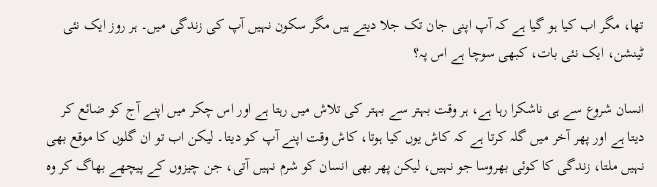تھا، مگر اب کیا ہو گیا ہے کہ آپ اپنی جان تک جلا دیتے ہیں مگر سکون نہیں آپ کی زندگی میں۔ ہر روز ایک نئی ٹینشن، ایک نئی بات، کبھی سوچا ہے اس پہ؟

انسان شروع سے ہی ناشکرا رہا ہے، ہر وقت بہتر سے بہتر کی تلاش میں رہتا ہے اور اس چکر میں اپنے آج کو ضائع کر دیتا ہے اور پھر آخر میں گلہ کرتا ہے کہ کاش یوں کیا ہوتا، کاش وقت اپنے آپ کو دیتا۔ لیکن اب تو ان گلوں کا موقع بھی نہیں ملتا، زندگی کا کوئی بھروسا جو نہیں، لیکن پھر بھی انسان کو شرم نہیں آتی، جن چیزوں کے پیچھے بھاگ کر وہ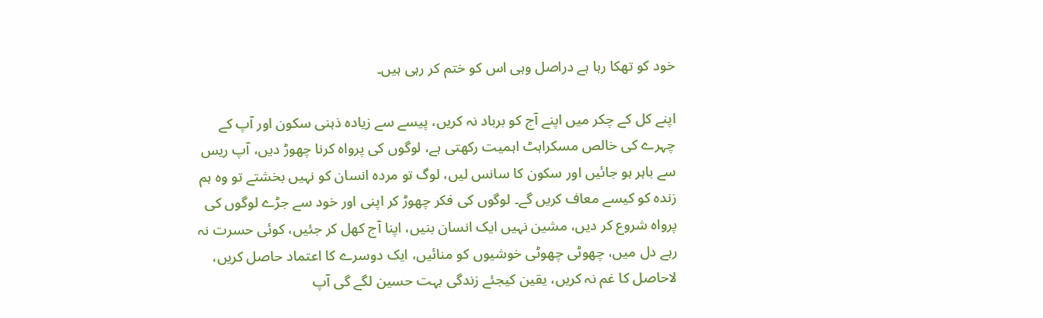خود کو تھکا رہا ہے دراصل وہی اس کو ختم کر رہی ہیں۔

اپنے کل کے چکر میں اپنے آج کو برباد نہ کریں، پیسے سے زیادہ ذہنی سکون اور آپ کے چہرے کی خالص مسکراہٹ اہمیت رکھتی ہے، لوگوں کی پرواہ کرنا چھوڑ دیں، آپ ریس سے باہر ہو جائیں اور سکون کا سانس لیں، لوگ تو مردہ انسان کو نہیں بخشتے تو وہ ہم زندہ کو کیسے معاف کریں گے۔ لوگوں کی فکر چھوڑ کر اپنی اور خود سے جڑے لوگوں کی پرواہ شروع کر دیں، مشین نہیں ایک انسان بنیں، اپنا آج کھل کر جئیں، کوئی حسرت نہ رہے دل میں، چھوٹی چھوٹی خوشیوں کو منائیں، ایک دوسرے کا اعتماد حاصل کریں، لاحاصل کا غم نہ کریں، یقین کیجئے زندگی بہت حسین لگے گی آپ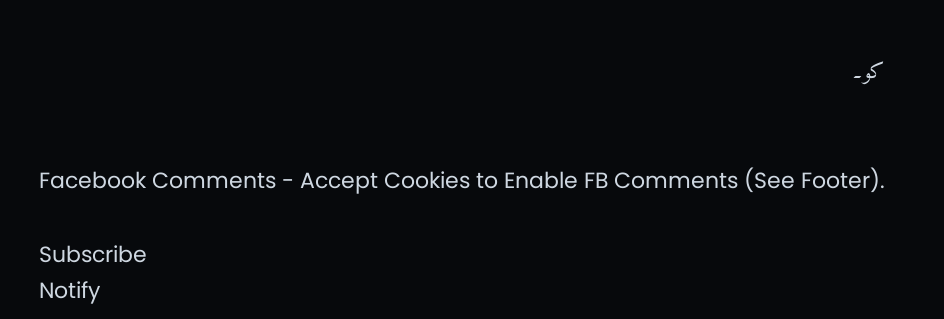کو۔


Facebook Comments - Accept Cookies to Enable FB Comments (See Footer).

Subscribe
Notify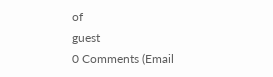of
guest
0 Comments (Email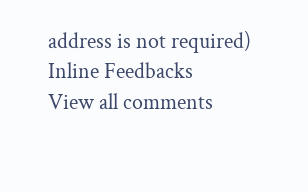address is not required)
Inline Feedbacks
View all comments